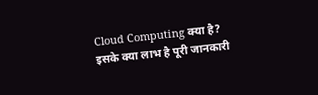Cloud Computing क्या है? इसके क्या लाभ है पूरी जानकारी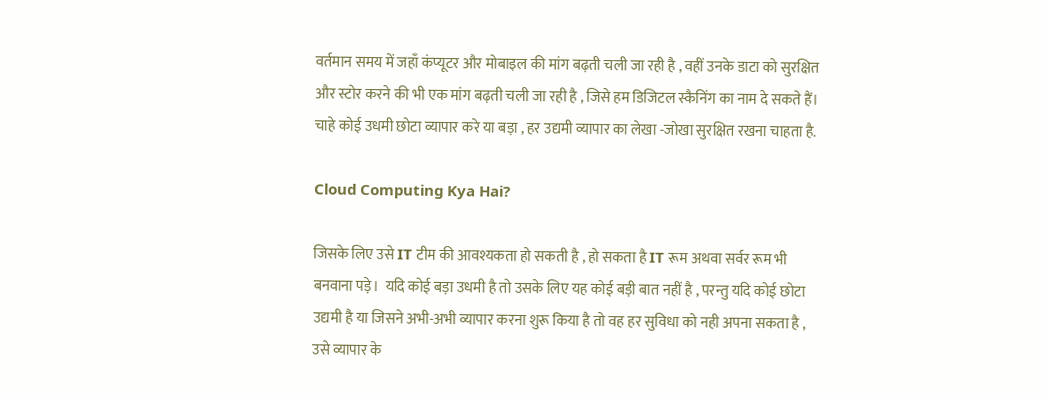वर्तमान समय में जहाँ कंप्यूटर और मोबाइल की मांग बढ़ती चली जा रही है , वहीं उनके डाटा को सुरक्षित और स्टोर करने की भी एक मांग बढ़ती चली जा रही है , जिसे हम डिजिटल स्कैनिंग का नाम दे सकते हैं।  चाहे कोई उधमी छोटा व्यापार करे या बड़ा , हर उद्यमी व्यापार का लेखा -जोखा सुरक्षित रखना चाहता है.

Cloud Computing Kya Hai?

जिसके लिए उसे IT टीम की आवश्यकता हो सकती है , हो सकता है IT रूम अथवा सर्वर रूम भी बनवाना पड़े।  यदि कोई बड़ा उधमी है तो उसके लिए यह कोई बड़ी बात नहीं है , परन्तु यदि कोई छोटा उद्यमी है या जिसने अभी-अभी व्यापार करना शुरू किया है तो वह हर सुविधा को नही अपना सकता है , उसे व्यापार के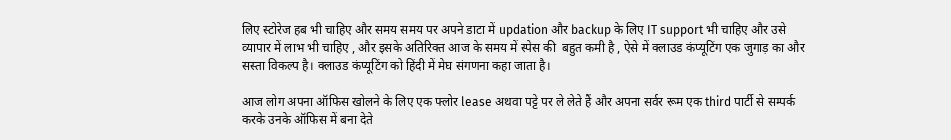लिए स्टोरेज हब भी चाहिए और समय समय पर अपने डाटा में updation और backup के लिए IT support भी चाहिए और उसे व्यापार में लाभ भी चाहिए , और इसके अतिरिक्त आज के समय में स्पेस की  बहुत कमी है , ऐसे में क्लाउड कंप्यूटिंग एक जुगाड़ का और सस्ता विकल्प है। क्लाउड कंप्यूटिंग को हिंदी में मेघ संगणना कहा जाता है।

आज लोग अपना ऑफिस खोलने के लिए एक फ्लोर lease अथवा पट्टे पर ले लेते हैं और अपना सर्वर रूम एक third पार्टी से सम्पर्क करके उनके ऑफिस में बना देते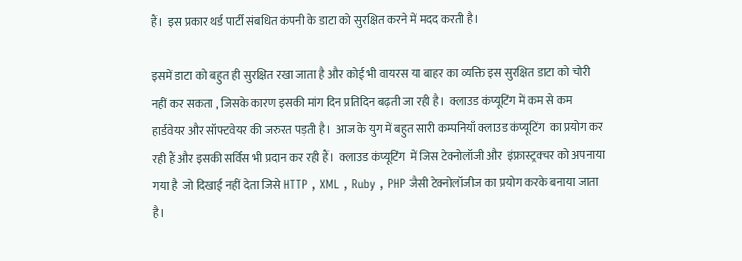हैं।  इस प्रकार थर्ड पार्टी संबधित कंपनी के डाटा को सुरक्षित करने में मदद करती है।

इसमें डाटा को बहुत ही सुरक्षित रखा जाता है और कोई भी वायरस या बाहर का व्यक्ति इस सुरक्षित डाटा को चोरी नहीं कर सकता , जिसके कारण इसकी मांग दिन प्रतिदिन बढ़ती जा रही है।  क्लाउड कंप्यूटिंग में कम से कम हार्डवेयर और सॉफ्टवेयर की जरुरत पड़ती है।  आज के युग में बहुत सारी कम्पनियाँ क्लाउड कंप्यूटिंग  का प्रयोग कर रही हैं और इसकी सर्विस भी प्रदान कर रही हैं।  क्लाउड कंप्यूटिंग  में जिस टेक्नोलॉजी और  इंफ्रास्ट्रक्चर को अपनाया  गया है  जो दिखाई नहीं देता जिसे HTTP , XML , Ruby , PHP जैसी टेक्नोलॉजीज का प्रयोग करके बनाया जाता है।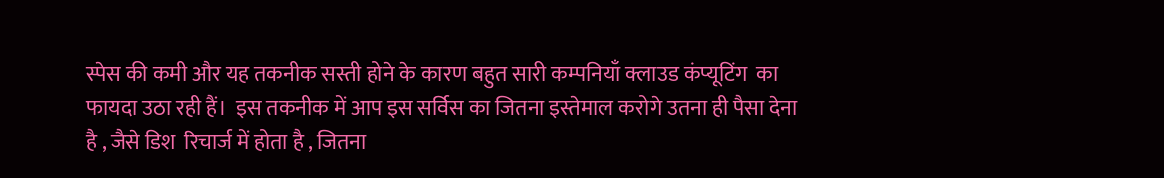स्पेस की कमी और यह तकनीक सस्ती होने के कारण बहुत सारी कम्पनियाँ क्लाउड कंप्यूटिंग  का फायदा उठा रही हैं।  इस तकनीक में आप इस सर्विस का जितना इस्तेमाल करोगे उतना ही पैसा देना है , जैसे डिश  रिचार्ज में होता है , जितना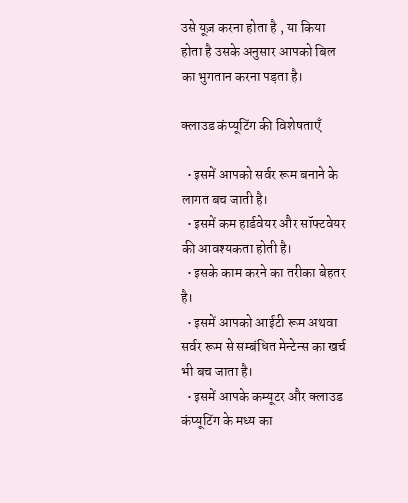उसे यूज़ करना होता है , या किया होता है उसके अनुसार आपको बिल का भुगतान करना पड़ता है।

क्लाउड कंप्यूटिंग की विशेषताएँ

  • इसमें आपको सर्वर रूम बनाने के लागत बच जाती है।
  • इसमें कम हार्डवेयर और सॉफ्टवेयर की आवश्यकता होती है।
  • इसके काम करने का तरीका बेहतर है।
  • इसमें आपको आईटी रूम अथवा सर्वर रूम से सम्बंधित मेन्टेन्स का खर्च भी बच जाता है।
  • इसमें आपके कम्यूटर और क्लाउड कंप्यूटिंग के मध्य का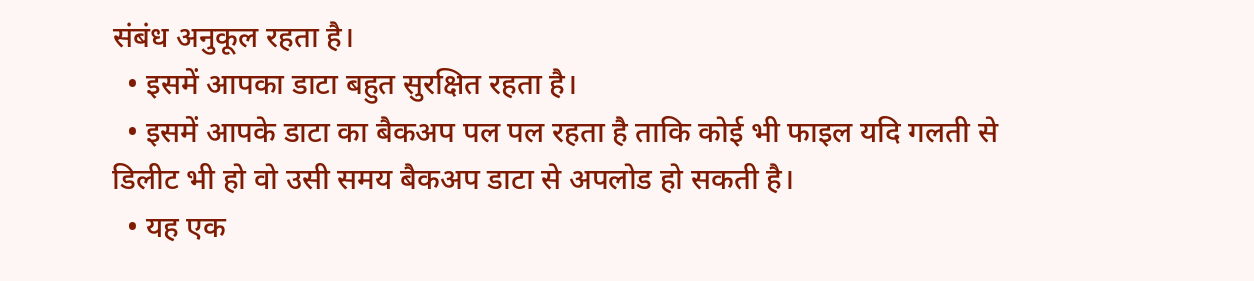संबंध अनुकूल रहता है।
  • इसमें आपका डाटा बहुत सुरक्षित रहता है।
  • इसमें आपके डाटा का बैकअप पल पल रहता है ताकि कोई भी फाइल यदि गलती से डिलीट भी हो वो उसी समय बैकअप डाटा से अपलोड हो सकती है।
  • यह एक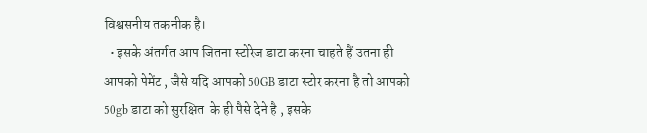विश्वसनीय तकनीक है।
  • इसके अंतर्गत आप जितना स्टोरेज डाटा करना चाहते हैं उतना ही आपको पेमेंट , जैसे यदि आपको 50GB डाटा स्टोर करना है तो आपको 50gb डाटा को सुरक्षित  के ही पैसे देने है , इसके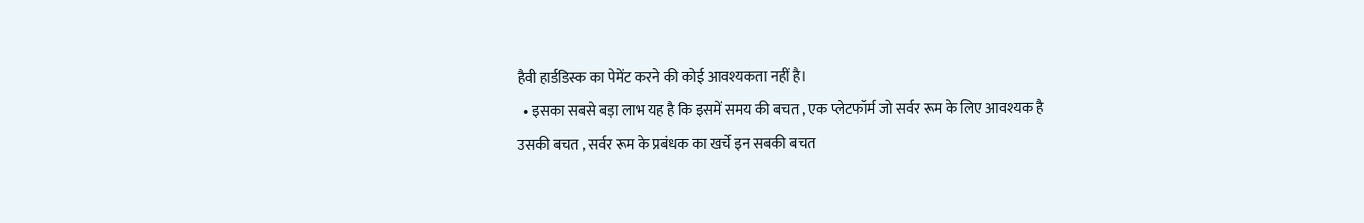हैवी हार्डडिस्क का पेमेंट करने की कोई आवश्यकता नहीं है।
  • इसका सबसे बड़ा लाभ यह है कि इसमें समय की बचत , एक प्लेटफॉर्म जो सर्वर रूम के लिए आवश्यक है उसकी बचत , सर्वर रूम के प्रबंधक का खर्चे इन सबकी बचत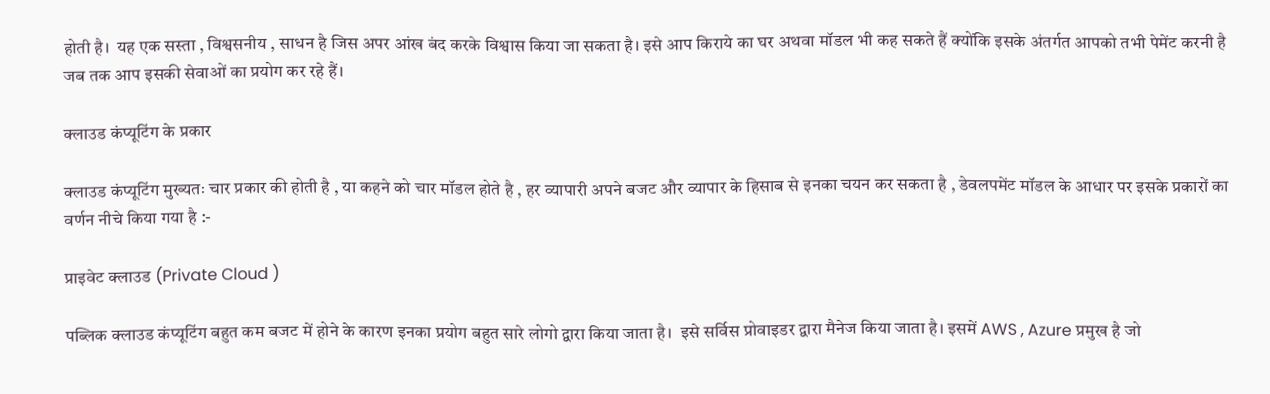होती है।  यह एक सस्ता , विश्वसनीय , साधन है जिस अपर आंख बंद करके विश्वास किया जा सकता है। इसे आप किराये का घर अथवा मॉडल भी कह सकते हैं क्योंकि इसके अंतर्गत आपको तभी पेमेंट करनी है जब तक आप इसकी सेवाओं का प्रयोग कर रहे हैं।

क्लाउड कंप्यूटिंग के प्रकार

क्लाउड कंप्यूटिंग मुख्यतः चार प्रकार की होती है , या कहने को चार मॉडल होते है , हर व्यापारी अपने बजट और व्यापार के हिसाब से इनका चयन कर सकता है , डेवलपमेंट मॉडल के आधार पर इसके प्रकारों का वर्णन नीचे किया गया है :-

प्राइवेट क्लाउड (Private Cloud )

पब्लिक क्लाउड कंप्यूटिंग बहुत कम बजट में होने के कारण इनका प्रयोग बहुत सारे लोगो द्वारा किया जाता है।  इसे सर्विस प्रोवाइडर द्वारा मैनेज किया जाता है। इसमें AWS , Azure प्रमुख है जो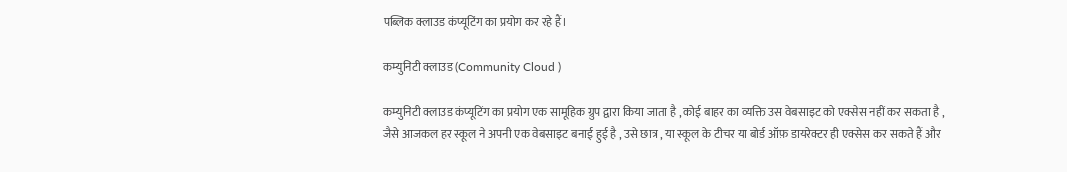पब्लिक क्लाउड कंप्यूटिंग का प्रयोग कर रहे हैं।

कम्युनिटी क्लाउड (Community Cloud )

कम्युनिटी क्लाउड कंप्यूटिंग का प्रयोग एक सामूहिक ग्रुप द्वारा किया जाता है , कोई बाहर का व्यक्ति उस वेबसाइट को एक्सेस नहीं कर सकता है , जैसे आजकल हर स्कूल ने अपनी एक वेबसाइट बनाई हुई है , उसे छात्र , या स्कूल के टीचर या बोर्ड ऑफ़ डायरेक्टर ही एक्सेस कर सकते हैं और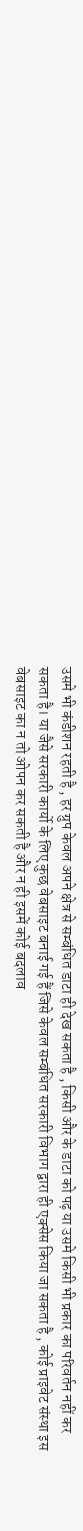उसमे भी कंडीशन रहती है , हर ग्रुप केवल अपने क्षेत्र से सम्बंधित डाटा ही देख सकता है , किसी और के डाटा को पढ़ या उसमे किसी भी प्रकार का परिवर्तन नहीं कर सकता है। या जैसे सरकारी कार्यो के लिए कुछ वेबसाइट बनाई गई हैं जिसे केवल सम्बंधित सरकारी विभाग द्वारा ही एक्सेस किया जा सकता है , कोई प्राइवेट संस्था इस वेबसाइट का न तो ओपन कर सकती है और न ही इसमें कोई बदलाव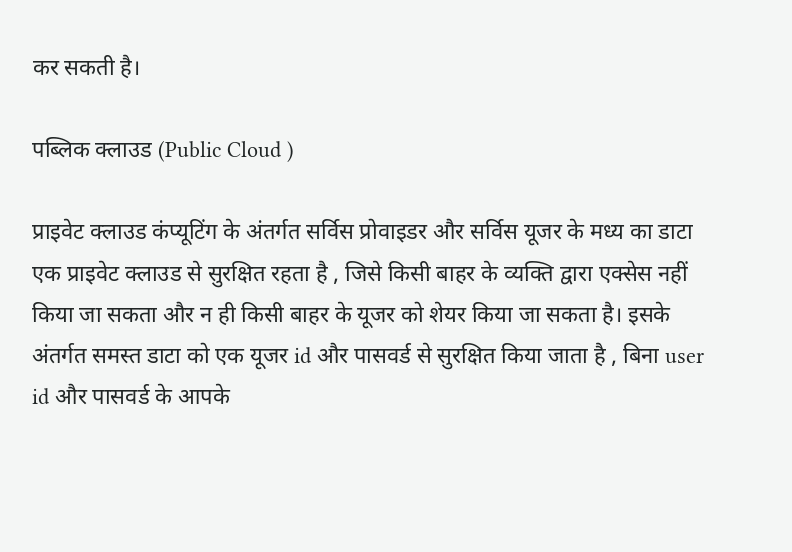कर सकती है।

पब्लिक क्लाउड (Public Cloud )

प्राइवेट क्लाउड कंप्यूटिंग के अंतर्गत सर्विस प्रोवाइडर और सर्विस यूजर के मध्य का डाटा एक प्राइवेट क्लाउड से सुरक्षित रहता है , जिसे किसी बाहर के व्यक्ति द्वारा एक्सेस नहीं किया जा सकता और न ही किसी बाहर के यूजर को शेयर किया जा सकता है। इसके अंतर्गत समस्त डाटा को एक यूजर id और पासवर्ड से सुरक्षित किया जाता है , बिना user id और पासवर्ड के आपके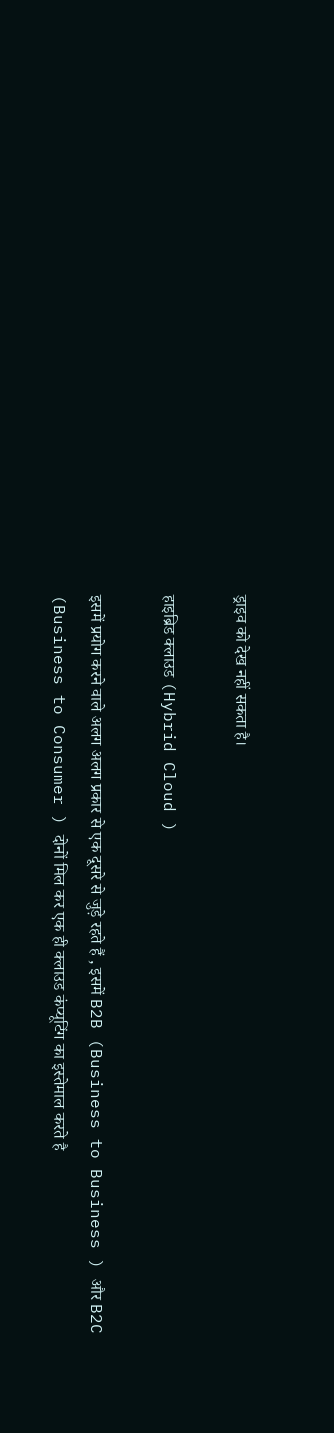ड्राइव को देख नहीं सकता है।

हाइब्रिड क्लाउड (Hybrid Cloud )

इसमें प्रयोग करने वाले अलग अलग प्रकार से एक दूसरे से जुड़े रहते हैं , इसमें B2B (Business to Business ) और B2C (Business to Consumer ) दोनों मिल कर एक ही क्लाउड कंप्यूटिंग का इस्तेमाल करते है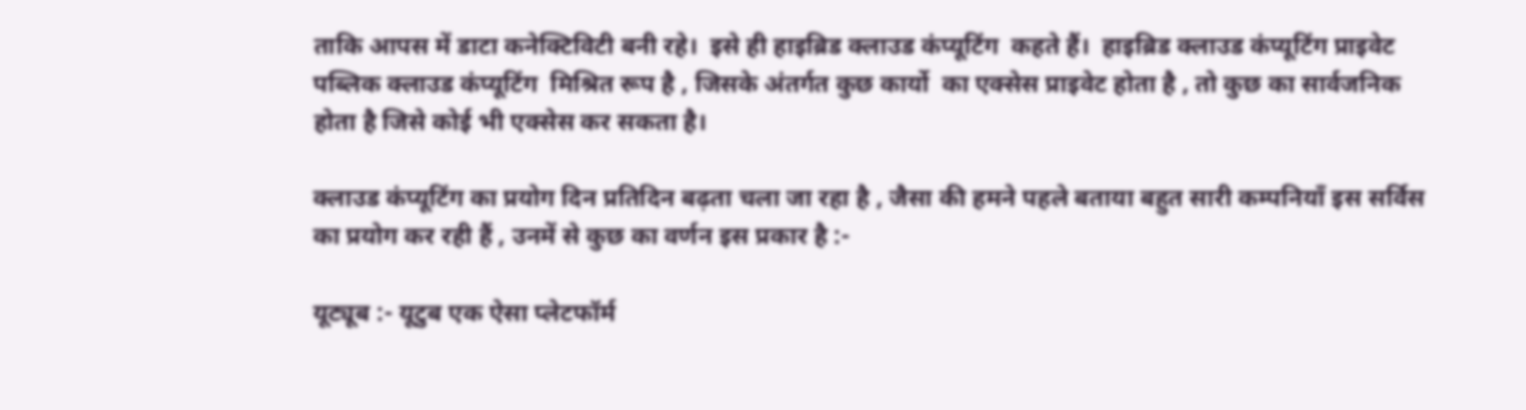ताकि आपस में डाटा कनेक्टिविटी बनी रहे।  इसे ही हाइब्रिड क्लाउड कंप्यूटिंग  कहते हैं।  हाइब्रिड क्लाउड कंप्यूटिंग प्राइवेट  पब्लिक क्लाउड कंप्यूटिंग  मिश्रित रूप है , जिसके अंतर्गत कुछ कार्यो  का एक्सेस प्राइवेट होता है , तो कुछ का सार्वजनिक होता है जिसे कोई भी एक्सेस कर सकता है।

क्लाउड कंप्यूटिंग का प्रयोग दिन प्रतिदिन बढ़ता चला जा रहा है , जैसा की हमने पहले बताया बहुत सारी कम्पनियाँ इस सर्विस का प्रयोग कर रही हैं , उनमें से कुछ का वर्णन इस प्रकार है :-

यूट्यूब :- यूटुब एक ऐसा प्लेटफॉर्म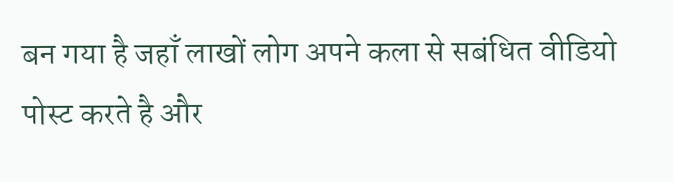बन गया है जहाँ लाखों लोग अपने कला से सबंधित वीडियो पोस्ट करते है और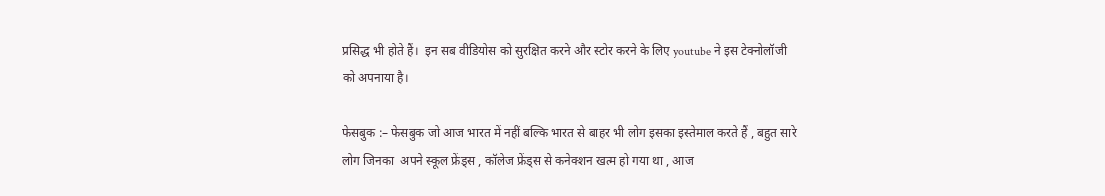प्रसिद्ध भी होते हैं।  इन सब वीडियोस को सुरक्षित करने और स्टोर करने के लिए youtube ने इस टेक्नोलॉजी को अपनाया है।

फेसबुक :– फेसबुक जो आज भारत में नहीं बल्कि भारत से बाहर भी लोग इसका इस्तेमाल करते हैं , बहुत सारे लोग जिनका  अपने स्कूल फ्रेंड्स , कॉलेज फ्रेंड्स से कनेक्शन खत्म हो गया था , आज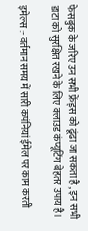फेसबुक के जरिए उन सभी फ्रेंड्स को ढूंढा जा सकता है , इन सभी डाटा को सुरक्षित रखने के लिए क्लाउड कंप्यूटिंग बेहतर उपाय है।

इमेल्स :- वर्तमान समय में सारी कपंनियां ईमेल पर काम करती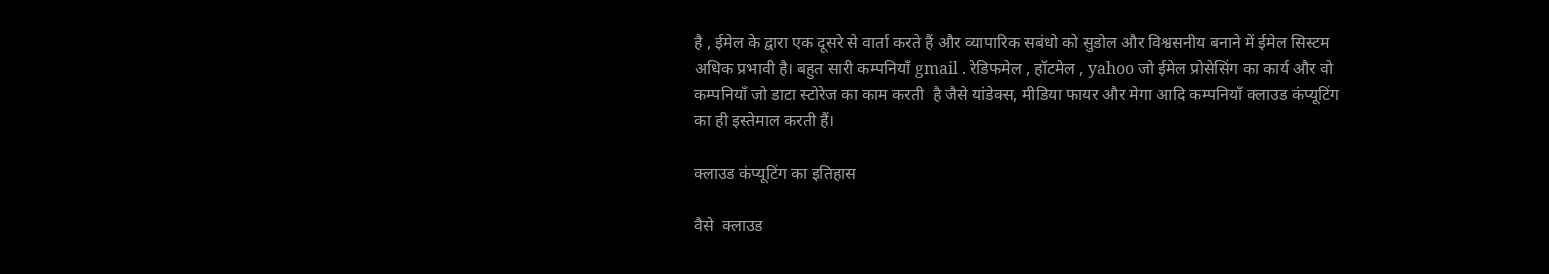है , ईमेल के द्वारा एक दूसरे से वार्ता करते हैं और व्यापारिक सबंधो को सुडोल और विश्वसनीय बनाने में ईमेल सिस्टम अधिक प्रभावी है। बहुत सारी कम्पनियाँ gmail . रेडिफमेल , हॉटमेल , yahoo जो ईमेल प्रोसेसिंग का कार्य और वो कम्पनियाँ जो डाटा स्टोरेज का काम करती  है जैसे यांडेक्स, मीडिया फायर और मेगा आदि कम्पनियाँ क्लाउड कंप्यूटिंग का ही इस्तेमाल करती हैं।

क्लाउड कंप्यूटिंग का इतिहास

वैसे  क्लाउड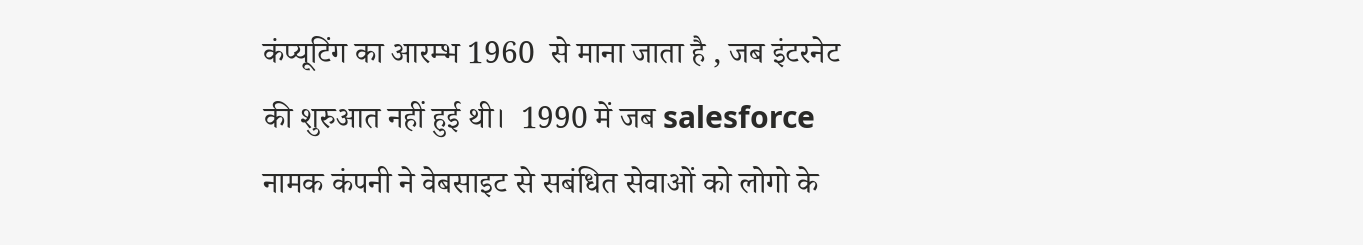कंप्यूटिंग का आरम्भ 1960  से माना जाता है , जब इंटरनेट की शुरुआत नहीं हुई थी।  1990 में जब salesforce  नामक कंपनी ने वेबसाइट से सबंधित सेवाओं को लोगो के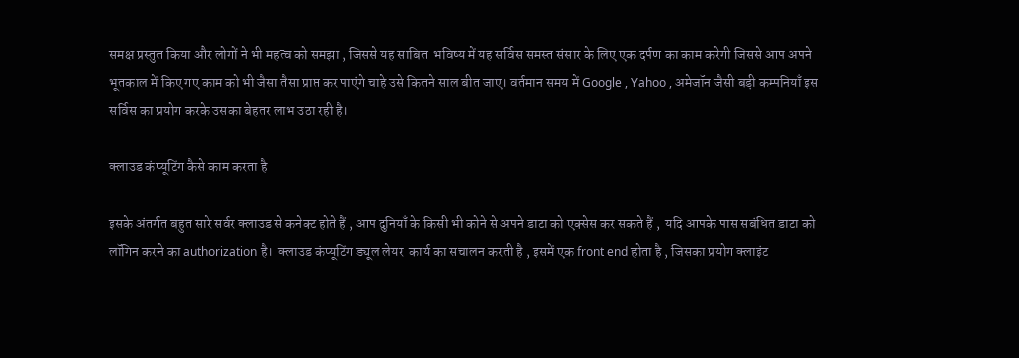समक्ष प्रस्तुत किया और लोगों ने भी महत्व को समझा , जिससे यह साबित  भविष्य में यह सर्विस समस्त संसार के लिए एक दर्पण का काम करेगी जिससे आप अपने भूतकाल में किए गए काम को भी जैसा तैसा प्राप्त कर पाएंगे चाहे उसे कितने साल बीत जाए। वर्तमान समय में Google , Yahoo , अमेजॉन जैसी बड़ी कम्पनियाँ इस सर्विस का प्रयोग करके उसका बेहतर लाभ उठा रही है।

क्लाउड कंप्यूटिंग कैसे काम करता है

इसके अंतर्गत बहुत सारे सर्वर क्लाउड से कनेक्ट होते हैं , आप दुनियाँ के किसी भी कोने से अपने डाटा को एक्सेस कर सकते हैं ,  यदि आपके पास सबंधित डाटा को लॉगिन करने का authorization है।  क्लाउड कंप्यूटिंग ड्यूल लेयर  कार्य का सचालन करती है , इसमें एक front end होता है , जिसका प्रयोग क्लाइंट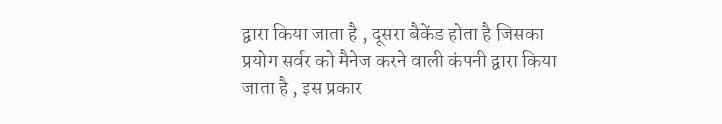द्वारा किया जाता है , दूसरा बैकेंड होता है जिसका प्रयोग सर्वर को मैनेज करने वाली कंपनी द्वारा किया जाता है , इस प्रकार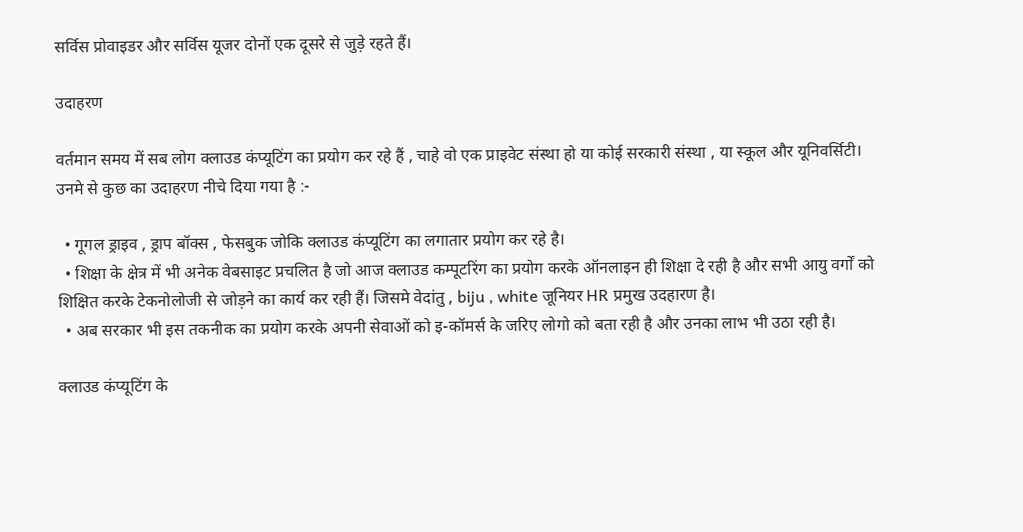सर्विस प्रोवाइडर और सर्विस यूजर दोनों एक दूसरे से जुड़े रहते हैं।

उदाहरण

वर्तमान समय में सब लोग क्लाउड कंप्यूटिंग का प्रयोग कर रहे हैं , चाहे वो एक प्राइवेट संस्था हो या कोई सरकारी संस्था , या स्कूल और यूनिवर्सिटी।  उनमे से कुछ का उदाहरण नीचे दिया गया है :-

  • गूगल ड्राइव , ड्राप बॉक्स , फेसबुक जोकि क्लाउड कंप्यूटिंग का लगातार प्रयोग कर रहे है।
  • शिक्षा के क्षेत्र में भी अनेक वेबसाइट प्रचलित है जो आज क्लाउड कम्पूटरिंग का प्रयोग करके ऑनलाइन ही शिक्षा दे रही है और सभी आयु वर्गों को शिक्षित करके टेकनोलोजी से जोड़ने का कार्य कर रही हैं। जिसमे वेदांतु , biju , white जूनियर HR प्रमुख उदहारण है।
  • अब सरकार भी इस तकनीक का प्रयोग करके अपनी सेवाओं को इ-कॉमर्स के जरिए लोगो को बता रही है और उनका लाभ भी उठा रही है।

क्लाउड कंप्यूटिंग के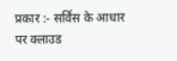प्रकार :- सर्विस के आधार पर क्लाउड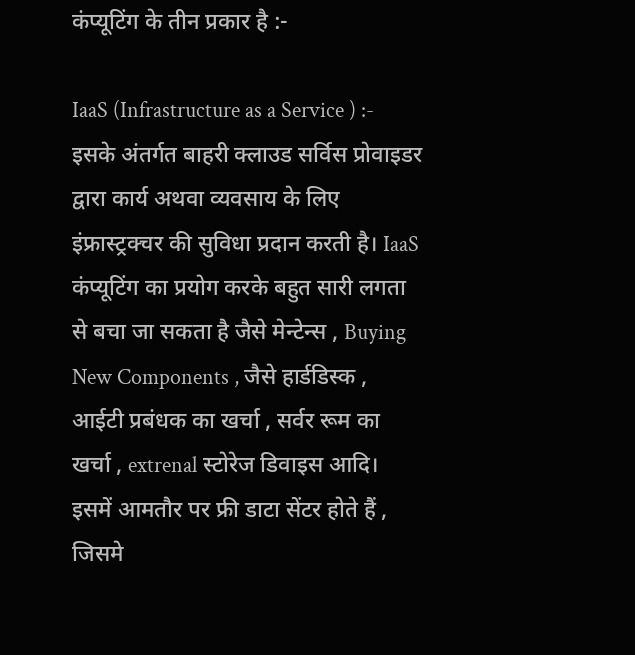कंप्यूटिंग के तीन प्रकार है :-

IaaS (Infrastructure as a Service ) :- इसके अंतर्गत बाहरी क्लाउड सर्विस प्रोवाइडर द्वारा कार्य अथवा व्यवसाय के लिए इंफ्रास्ट्रक्चर की सुविधा प्रदान करती है। IaaS कंप्यूटिंग का प्रयोग करके बहुत सारी लगता से बचा जा सकता है जैसे मेन्टेन्स , Buying New Components , जैसे हार्डडिस्क , आईटी प्रबंधक का खर्चा , सर्वर रूम का खर्चा , extrenal स्टोरेज डिवाइस आदि। इसमें आमतौर पर फ्री डाटा सेंटर होते हैं , जिसमे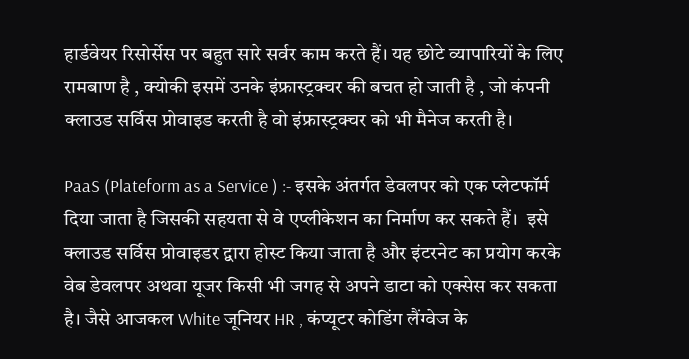हार्डवेयर रिसोर्सेस पर बहुत सारे सर्वर काम करते हैं। यह छोटे व्यापारियों के लिए रामबाण है , क्योकी इसमें उनके इंफ्रास्ट्रक्चर की बचत हो जाती है , जो कंपनी  क्लाउड सर्विस प्रोवाइड करती है वो इंफ्रास्ट्रक्चर को भी मैनेज करती है।

PaaS (Plateform as a Service ) :- इसके अंतर्गत डेवलपर को एक प्लेटफॉर्म दिया जाता है जिसकी सहयता से वे एप्लीकेशन का निर्माण कर सकते हैं।  इसे क्लाउड सर्विस प्रोवाइडर द्वारा होस्ट किया जाता है और इंटरनेट का प्रयोग करके वेब डेवलपर अथवा यूजर किसी भी जगह से अपने डाटा को एक्सेस कर सकता है। जैसे आजकल White जूनियर HR , कंप्यूटर कोडिंग लैंग्वेज के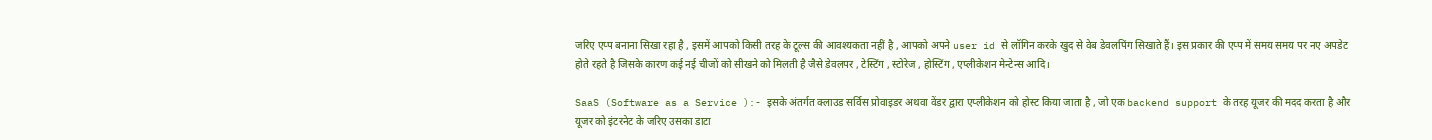जरिए एप्प बनाना सिखा रहा है , इसमें आपको किसी तरह के टूल्स की आवश्यकता नहीं है , आपको अपने user id से लॉगिन करके खुद से वेब डेवलपिंग सिखाते हैं। इस प्रकार की एप्प में समय समय पर नए अपडेट होते रहते है जिसके कारण कई नई चीजों को सीखने को मिलती है जैसे डेवलपर , टेस्टिंग , स्टोरेज , होस्टिंग , एप्लीकेशन मेन्टेन्स आदि।

SaaS (Software as a Service ):- इसके अंतर्गत क्लाउड सर्विस प्रोवाइडर अथवा वेंडर द्वारा एप्लीकेशन को होस्ट किया जाता है , जो एक backend support के तरह यूजर की मदद करता है और यूजर को इंटरनेट के जरिए उसका डाटा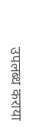उपलब्ध कराया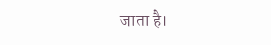जाता है।